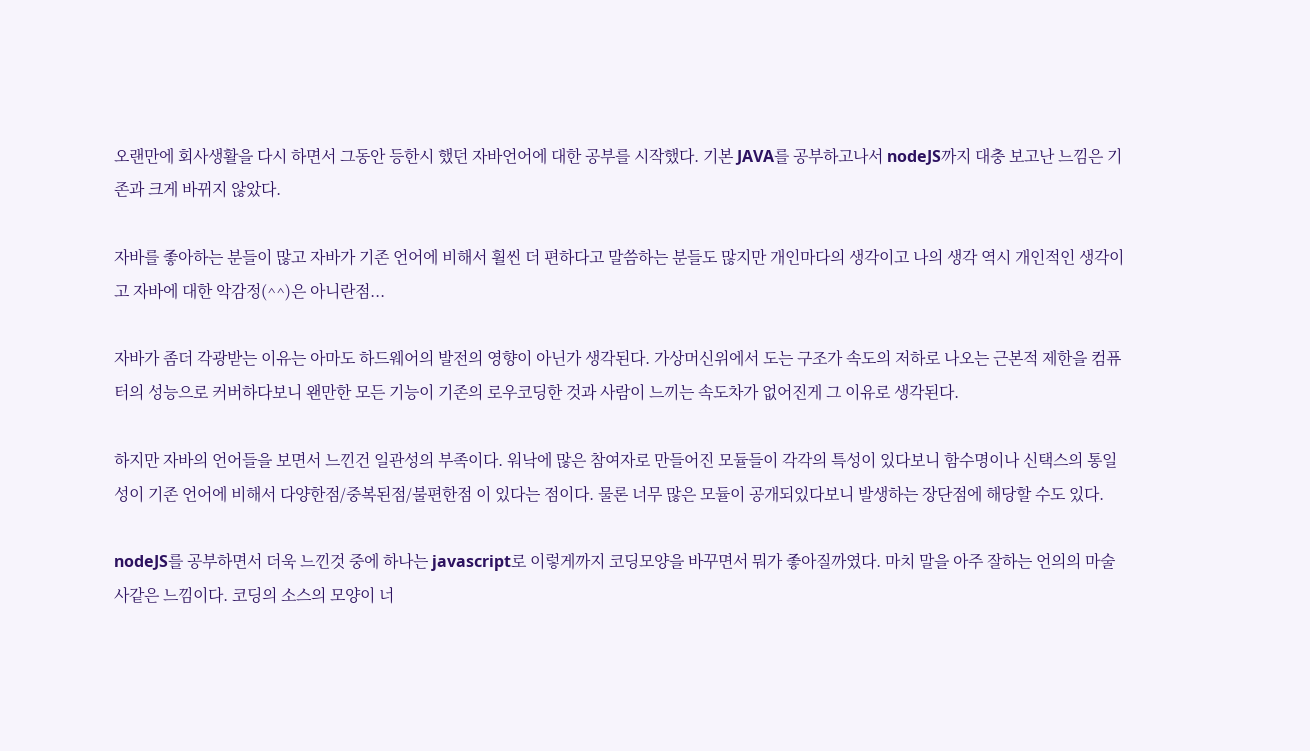오랜만에 회사생활을 다시 하면서 그동안 등한시 했던 자바언어에 대한 공부를 시작했다. 기본 JAVA를 공부하고나서 nodeJS까지 대충 보고난 느낌은 기존과 크게 바뀌지 않았다.

자바를 좋아하는 분들이 많고 자바가 기존 언어에 비해서 휠씬 더 편하다고 말씀하는 분들도 많지만 개인마다의 생각이고 나의 생각 역시 개인적인 생각이고 자바에 대한 악감정(^^)은 아니란점...

자바가 좀더 각광받는 이유는 아마도 하드웨어의 발전의 영향이 아닌가 생각된다. 가상머신위에서 도는 구조가 속도의 저하로 나오는 근본적 제한을 컴퓨터의 성능으로 커버하다보니 왠만한 모든 기능이 기존의 로우코딩한 것과 사람이 느끼는 속도차가 없어진게 그 이유로 생각된다.

하지만 자바의 언어들을 보면서 느낀건 일관성의 부족이다. 워낙에 많은 참여자로 만들어진 모듈들이 각각의 특성이 있다보니 함수명이나 신택스의 통일성이 기존 언어에 비해서 다양한점/중복된점/불편한점 이 있다는 점이다. 물론 너무 많은 모듈이 공개되있다보니 발생하는 장단점에 해당할 수도 있다.

nodeJS를 공부하면서 더욱 느낀것 중에 하나는 javascript로 이렇게까지 코딩모양을 바꾸면서 뭐가 좋아질까였다. 마치 말을 아주 잘하는 언의의 마술사같은 느낌이다. 코딩의 소스의 모양이 너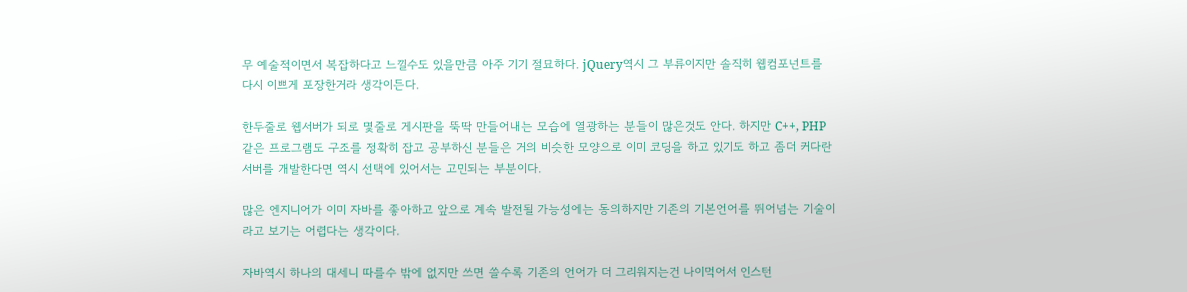무 예술적이면서 복잡하다고 느낄수도 있을만큼 아주 기기 절묘하다. jQuery역시 그 부류이지만 솔직히 웹컴포넌트를 다시 이쁘게 포장한거라 생각이든다.

한두줄로 웹서버가 되로 몇줄로 게시판을 뚝딱 만들어내는 모습에 열광하는 분들이 많은것도 안다. 하지만 C++, PHP같은 프로그램도 구조를 정확히 잡고 공부하신 분들은 거의 비슷한 모양으로 이미 코딩을 하고 있기도 하고 좀더 커다란 서버를 개발한다면 역시 선택에 있어서는 고민되는 부분이다.

많은 엔지니어가 이미 자바를 좋아하고 앞으로 계속 발전될 가능성에는 동의하지만 기존의 기본언어를 뛰어넘는 기술이라고 보기는 어렵다는 생각이다.

자바역시 하나의 대세니 따를수 밖에 없지만 쓰면 쓸수록 기존의 언어가 더 그리워지는건 나이먹어서 인스턴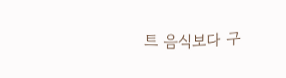트 음식보다 구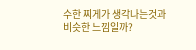수한 찌게가 생각나는것과 비슷한 느낌일까?